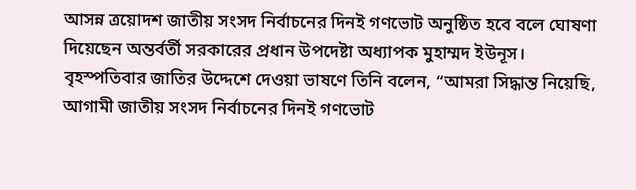আসন্ন ত্রয়োদশ জাতীয় সংসদ নির্বাচনের দিনই গণভোট অনুষ্ঠিত হবে বলে ঘোষণা দিয়েছেন অন্তর্বর্তী সরকারের প্রধান উপদেষ্টা অধ্যাপক মুহাম্মদ ইউনূস।
বৃহস্পতিবার জাতির উদ্দেশে দেওয়া ভাষণে তিনি বলেন, “আমরা সিদ্ধান্ত নিয়েছি, আগামী জাতীয় সংসদ নির্বাচনের দিনই গণভোট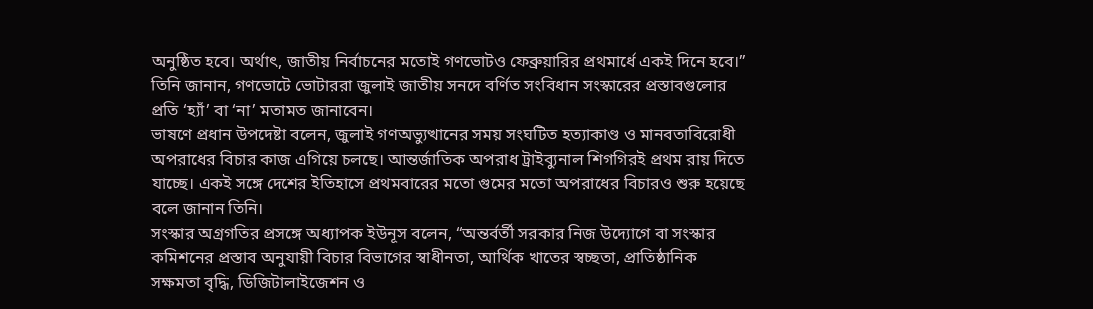অনুষ্ঠিত হবে। অর্থাৎ, জাতীয় নির্বাচনের মতোই গণভোটও ফেব্রুয়ারির প্রথমার্ধে একই দিনে হবে।”
তিনি জানান, গণভোটে ভোটাররা জুলাই জাতীয় সনদে বর্ণিত সংবিধান সংস্কারের প্রস্তাবগুলোর প্রতি ‘হ্যাঁ’ বা ‘না’ মতামত জানাবেন।
ভাষণে প্রধান উপদেষ্টা বলেন, জুলাই গণঅভ্যুত্থানের সময় সংঘটিত হত্যাকাণ্ড ও মানবতাবিরোধী অপরাধের বিচার কাজ এগিয়ে চলছে। আন্তর্জাতিক অপরাধ ট্রাইব্যুনাল শিগগিরই প্রথম রায় দিতে যাচ্ছে। একই সঙ্গে দেশের ইতিহাসে প্রথমবারের মতো গুমের মতো অপরাধের বিচারও শুরু হয়েছে বলে জানান তিনি।
সংস্কার অগ্রগতির প্রসঙ্গে অধ্যাপক ইউনূস বলেন, “অন্তর্বর্তী সরকার নিজ উদ্যোগে বা সংস্কার কমিশনের প্রস্তাব অনুযায়ী বিচার বিভাগের স্বাধীনতা, আর্থিক খাতের স্বচ্ছতা, প্রাতিষ্ঠানিক সক্ষমতা বৃদ্ধি, ডিজিটালাইজেশন ও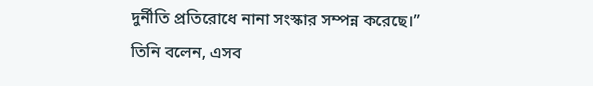দুর্নীতি প্রতিরোধে নানা সংস্কার সম্পন্ন করেছে।”
তিনি বলেন, এসব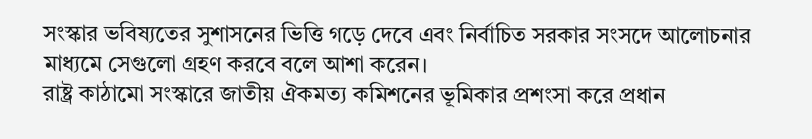সংস্কার ভবিষ্যতের সুশাসনের ভিত্তি গড়ে দেবে এবং নির্বাচিত সরকার সংসদে আলোচনার মাধ্যমে সেগুলো গ্রহণ করবে বলে আশা করেন।
রাষ্ট্র কাঠামো সংস্কারে জাতীয় ঐকমত্য কমিশনের ভূমিকার প্রশংসা করে প্রধান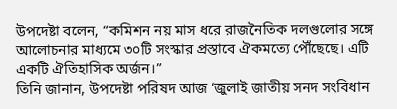উপদেষ্টা বলেন, “কমিশন নয় মাস ধরে রাজনৈতিক দলগুলোর সঙ্গে আলোচনার মাধ্যমে ৩০টি সংস্কার প্রস্তাবে ঐকমত্যে পৌঁছেছে। এটি একটি ঐতিহাসিক অর্জন।”
তিনি জানান, উপদেষ্টা পরিষদ আজ ‘জুলাই জাতীয় সনদ সংবিধান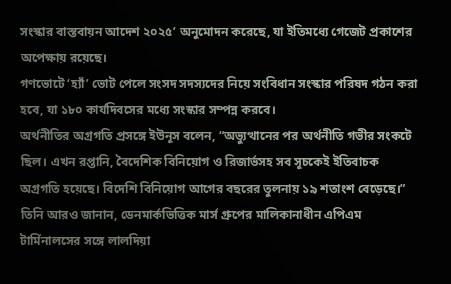সংস্কার বাস্তবায়ন আদেশ ২০২৫’ অনুমোদন করেছে, যা ইতিমধ্যে গেজেট প্রকাশের অপেক্ষায় রয়েছে।
গণভোটে ‘হ্যাঁ’ ভোট পেলে সংসদ সদস্যদের নিয়ে সংবিধান সংস্কার পরিষদ গঠন করা হবে, যা ১৮০ কার্যদিবসের মধ্যে সংস্কার সম্পন্ন করবে।
অর্থনীতির অগ্রগতি প্রসঙ্গে ইউনূস বলেন, “অভ্যুত্থানের পর অর্থনীতি গভীর সংকটে ছিল। এখন রপ্তানি, বৈদেশিক বিনিয়োগ ও রিজার্ভসহ সব সূচকেই ইতিবাচক অগ্রগতি হয়েছে। বিদেশি বিনিয়োগ আগের বছরের তুলনায় ১৯ শতাংশ বেড়েছে।”
তিনি আরও জানান, ডেনমার্কভিত্তিক মার্স গ্রুপের মালিকানাধীন এপিএম টার্মিনালসের সঙ্গে লালদিয়া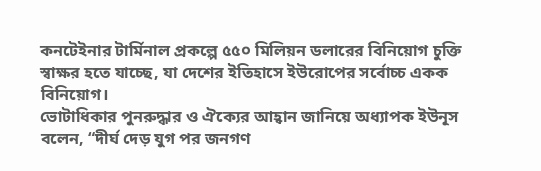কনটেইনার টার্মিনাল প্রকল্পে ৫৫০ মিলিয়ন ডলারের বিনিয়োগ চুক্তি স্বাক্ষর হতে যাচ্ছে, যা দেশের ইতিহাসে ইউরোপের সর্বোচ্চ একক বিনিয়োগ।
ভোটাধিকার পুনরুদ্ধার ও ঐক্যের আহ্বান জানিয়ে অধ্যাপক ইউনূস বলেন, “দীর্ঘ দেড় যুগ পর জনগণ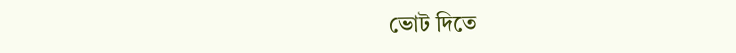ভোট দিতে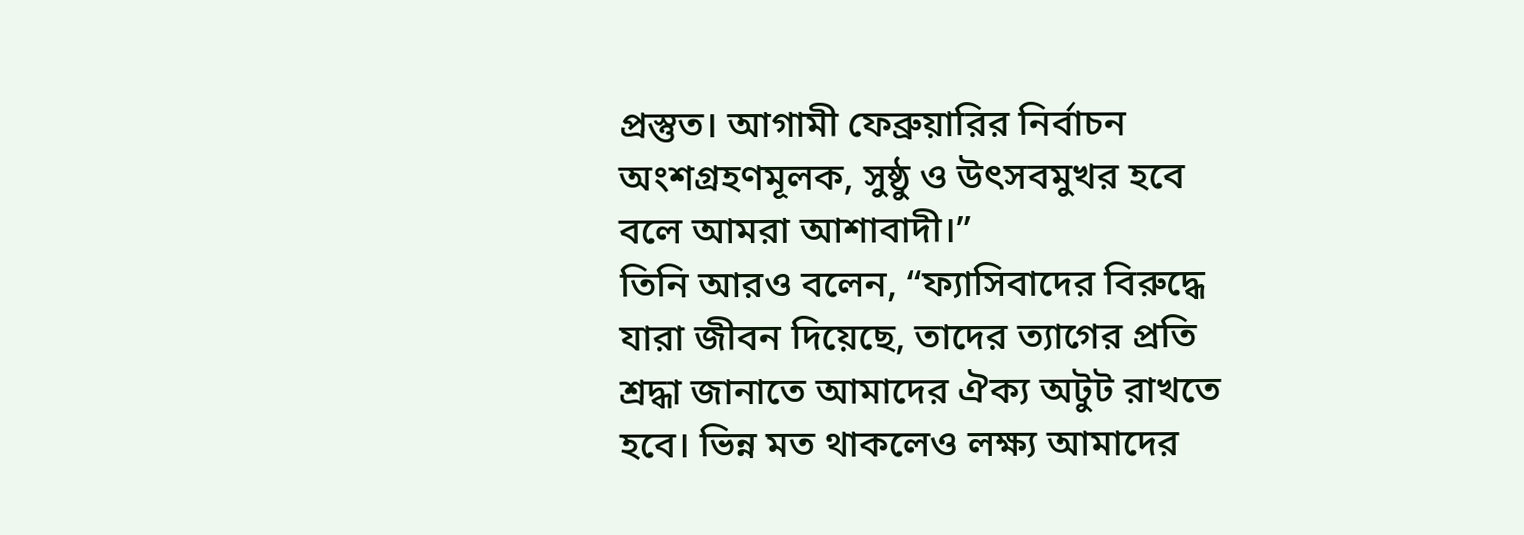প্রস্তুত। আগামী ফেব্রুয়ারির নির্বাচন অংশগ্রহণমূলক, সুষ্ঠু ও উৎসবমুখর হবে বলে আমরা আশাবাদী।”
তিনি আরও বলেন, “ফ্যাসিবাদের বিরুদ্ধে যারা জীবন দিয়েছে, তাদের ত্যাগের প্রতি শ্রদ্ধা জানাতে আমাদের ঐক্য অটুট রাখতে হবে। ভিন্ন মত থাকলেও লক্ষ্য আমাদের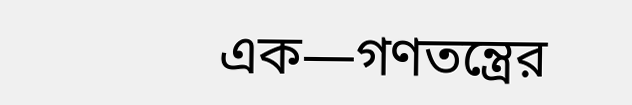এক—গণতন্ত্রের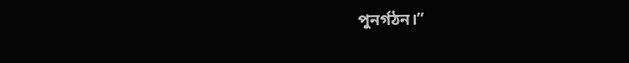পুনর্গঠন।”